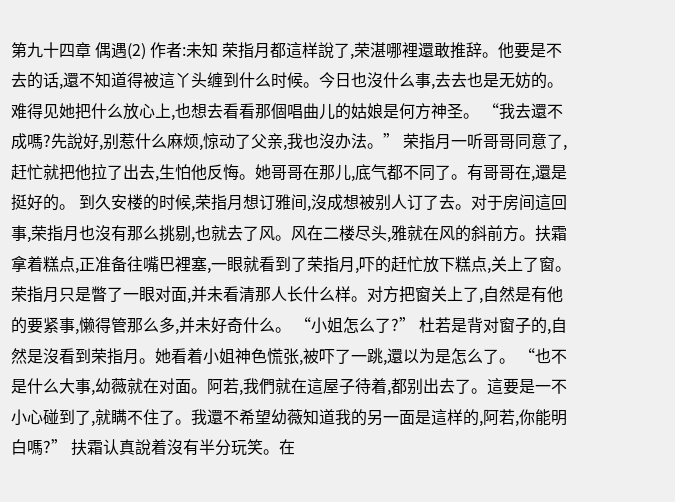第九十四章 偶遇(2) 作者:未知 荣指月都這样說了,荣湛哪裡還敢推辞。他要是不去的话,還不知道得被這丫头缠到什么时候。今日也沒什么事,去去也是无妨的。难得见她把什么放心上,也想去看看那個唱曲儿的姑娘是何方神圣。 “我去還不成嗎?先說好,别惹什么麻烦,惊动了父亲,我也沒办法。” 荣指月一听哥哥同意了,赶忙就把他拉了出去,生怕他反悔。她哥哥在那儿,底气都不同了。有哥哥在,還是挺好的。 到久安楼的时候,荣指月想订雅间,沒成想被别人订了去。对于房间這回事,荣指月也沒有那么挑剔,也就去了风。风在二楼尽头,雅就在风的斜前方。扶霜拿着糕点,正准备往嘴巴裡塞,一眼就看到了荣指月,吓的赶忙放下糕点,关上了窗。 荣指月只是瞥了一眼对面,并未看清那人长什么样。对方把窗关上了,自然是有他的要紧事,懒得管那么多,并未好奇什么。 “小姐怎么了?” 杜若是背对窗子的,自然是沒看到荣指月。她看着小姐神色慌张,被吓了一跳,還以为是怎么了。 “也不是什么大事,幼薇就在对面。阿若,我們就在這屋子待着,都别出去了。這要是一不小心碰到了,就瞒不住了。我還不希望幼薇知道我的另一面是這样的,阿若,你能明白嗎?” 扶霜认真說着沒有半分玩笑。在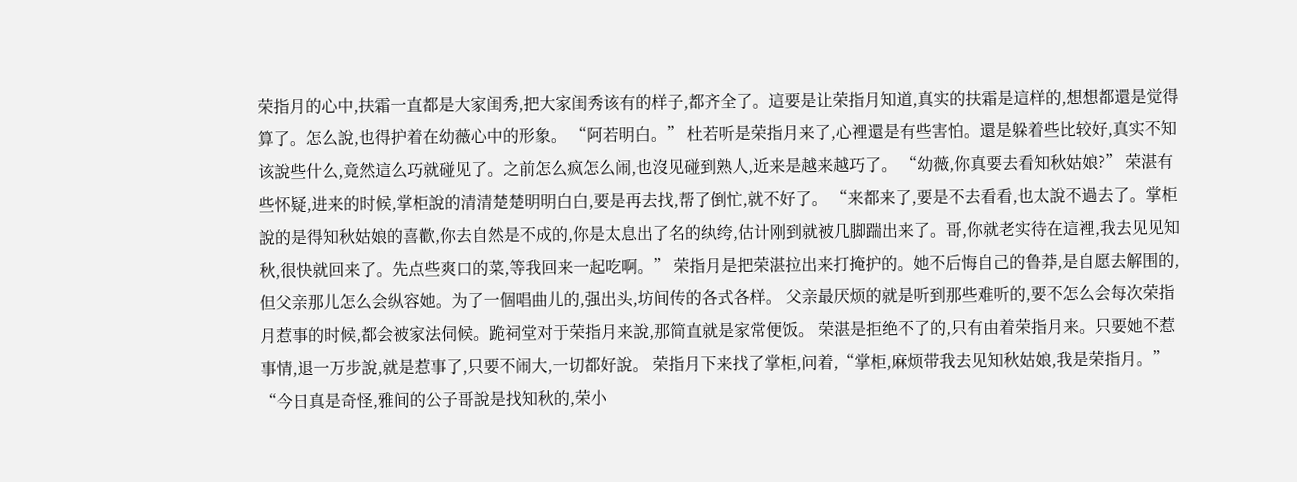荣指月的心中,扶霜一直都是大家闺秀,把大家闺秀该有的样子,都齐全了。這要是让荣指月知道,真实的扶霜是這样的,想想都還是觉得算了。怎么說,也得护着在幼薇心中的形象。 “阿若明白。” 杜若听是荣指月来了,心裡還是有些害怕。還是躲着些比较好,真实不知该說些什么,竟然這么巧就碰见了。之前怎么疯怎么闹,也沒见碰到熟人,近来是越来越巧了。 “幼薇,你真要去看知秋姑娘?” 荣湛有些怀疑,进来的时候,掌柜說的清清楚楚明明白白,要是再去找,帮了倒忙,就不好了。 “来都来了,要是不去看看,也太說不過去了。掌柜說的是得知秋姑娘的喜歡,你去自然是不成的,你是太息出了名的纨绔,估计刚到就被几脚踹出来了。哥,你就老实待在這裡,我去见见知秋,很快就回来了。先点些爽口的菜,等我回来一起吃啊。” 荣指月是把荣湛拉出来打掩护的。她不后悔自己的鲁莽,是自愿去解围的,但父亲那儿怎么会纵容她。为了一個唱曲儿的,强出头,坊间传的各式各样。 父亲最厌烦的就是听到那些难听的,要不怎么会每次荣指月惹事的时候,都会被家法伺候。跪祠堂对于荣指月来說,那简直就是家常便饭。 荣湛是拒绝不了的,只有由着荣指月来。只要她不惹事情,退一万步說,就是惹事了,只要不闹大,一切都好說。 荣指月下来找了掌柜,问着,“掌柜,麻烦带我去见知秋姑娘,我是荣指月。” “今日真是奇怪,雅间的公子哥說是找知秋的,荣小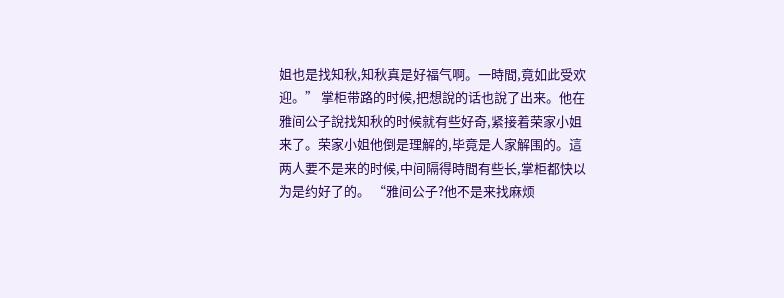姐也是找知秋,知秋真是好福气啊。一時間,竟如此受欢迎。” 掌柜带路的时候,把想說的话也說了出来。他在雅间公子說找知秋的时候就有些好奇,紧接着荣家小姐来了。荣家小姐他倒是理解的,毕竟是人家解围的。這两人要不是来的时候,中间隔得時間有些长,掌柜都快以为是约好了的。 “雅间公子?他不是来找麻烦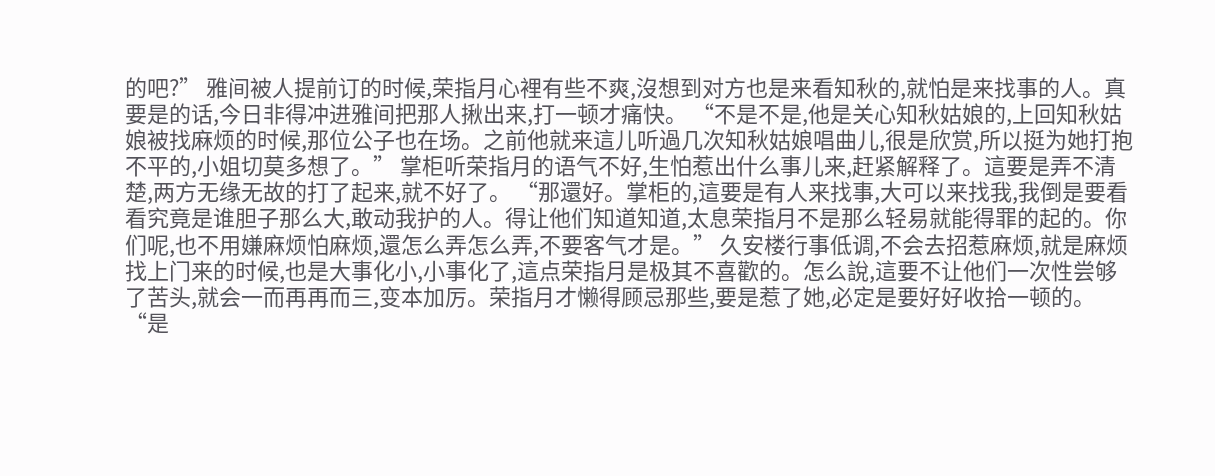的吧?” 雅间被人提前订的时候,荣指月心裡有些不爽,沒想到对方也是来看知秋的,就怕是来找事的人。真要是的话,今日非得冲进雅间把那人揪出来,打一顿才痛快。 “不是不是,他是关心知秋姑娘的,上回知秋姑娘被找麻烦的时候,那位公子也在场。之前他就来這儿听過几次知秋姑娘唱曲儿,很是欣赏,所以挺为她打抱不平的,小姐切莫多想了。” 掌柜听荣指月的语气不好,生怕惹出什么事儿来,赶紧解释了。這要是弄不清楚,两方无缘无故的打了起来,就不好了。 “那還好。掌柜的,這要是有人来找事,大可以来找我,我倒是要看看究竟是谁胆子那么大,敢动我护的人。得让他们知道知道,太息荣指月不是那么轻易就能得罪的起的。你们呢,也不用嫌麻烦怕麻烦,還怎么弄怎么弄,不要客气才是。” 久安楼行事低调,不会去招惹麻烦,就是麻烦找上门来的时候,也是大事化小,小事化了,這点荣指月是极其不喜歡的。怎么說,這要不让他们一次性尝够了苦头,就会一而再再而三,变本加厉。荣指月才懒得顾忌那些,要是惹了她,必定是要好好收拾一顿的。 “是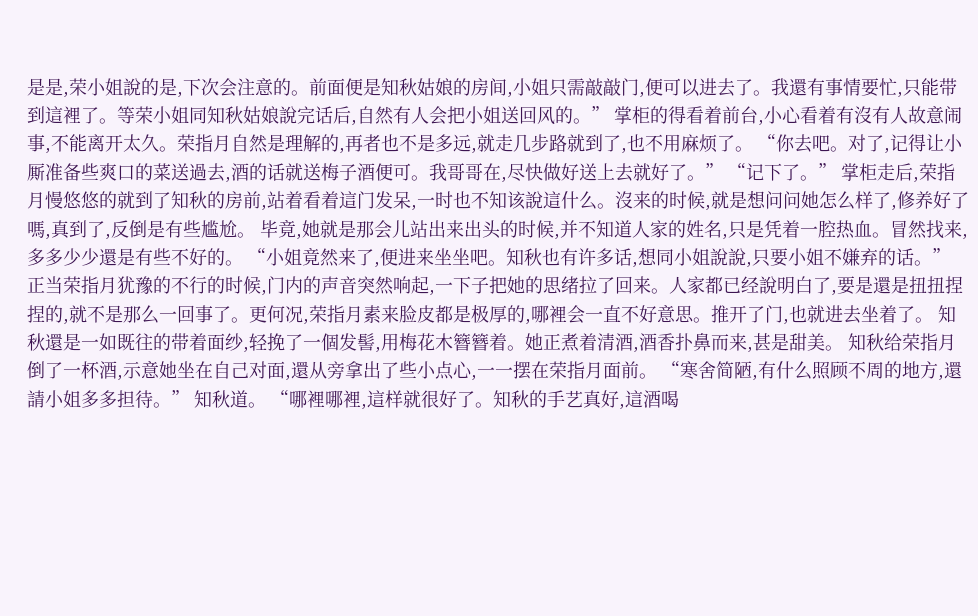是是,荣小姐說的是,下次会注意的。前面便是知秋姑娘的房间,小姐只需敲敲门,便可以进去了。我還有事情要忙,只能带到這裡了。等荣小姐同知秋姑娘說完话后,自然有人会把小姐送回风的。” 掌柜的得看着前台,小心看着有沒有人故意闹事,不能离开太久。荣指月自然是理解的,再者也不是多远,就走几步路就到了,也不用麻烦了。 “你去吧。对了,记得让小厮准备些爽口的菜送過去,酒的话就送梅子酒便可。我哥哥在,尽快做好送上去就好了。” “记下了。” 掌柜走后,荣指月慢悠悠的就到了知秋的房前,站着看着這门发呆,一时也不知该說這什么。沒来的时候,就是想问问她怎么样了,修养好了嗎,真到了,反倒是有些尴尬。 毕竟,她就是那会儿站出来出头的时候,并不知道人家的姓名,只是凭着一腔热血。冒然找来,多多少少還是有些不好的。 “小姐竟然来了,便进来坐坐吧。知秋也有许多话,想同小姐說說,只要小姐不嫌弃的话。” 正当荣指月犹豫的不行的时候,门内的声音突然响起,一下子把她的思绪拉了回来。人家都已经說明白了,要是還是扭扭捏捏的,就不是那么一回事了。更何况,荣指月素来脸皮都是极厚的,哪裡会一直不好意思。推开了门,也就进去坐着了。 知秋還是一如既往的带着面纱,轻挽了一個发髻,用梅花木簪簪着。她正煮着清酒,酒香扑鼻而来,甚是甜美。 知秋给荣指月倒了一杯酒,示意她坐在自己对面,還从旁拿出了些小点心,一一摆在荣指月面前。 “寒舍简陋,有什么照顾不周的地方,還請小姐多多担待。” 知秋道。 “哪裡哪裡,這样就很好了。知秋的手艺真好,這酒喝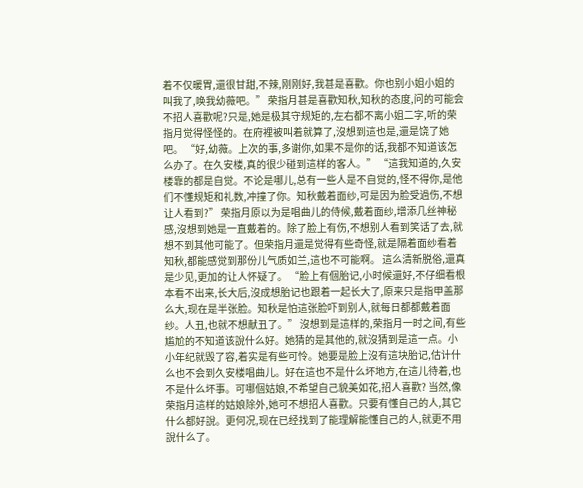着不仅暖胃,還很甘甜,不辣,刚刚好,我甚是喜歡。你也别小姐小姐的叫我了,唤我幼薇吧。” 荣指月甚是喜歡知秋,知秋的态度,问的可能会不招人喜歡呢?只是,她是极其守规矩的,左右都不离小姐二字,听的荣指月觉得怪怪的。在府裡被叫着就算了,沒想到這也是,還是饶了她吧。 “好,幼薇。上次的事,多谢你,如果不是你的话,我都不知道该怎么办了。在久安楼,真的很少碰到這样的客人。” “這我知道的,久安楼靠的都是自觉。不论是哪儿,总有一些人是不自觉的,怪不得你,是他们不懂规矩和礼数,冲撞了你。知秋戴着面纱,可是因为脸受過伤,不想让人看到?” 荣指月原以为是唱曲儿的侍候,戴着面纱,增添几丝神秘感,沒想到她是一直戴着的。除了脸上有伤,不想别人看到笑话了去,就想不到其他可能了。但荣指月還是觉得有些奇怪,就是隔着面纱看着知秋,都能感觉到那份儿气质如兰,這也不可能啊。 這么清新脱俗,還真是少见,更加的让人怀疑了。 “脸上有個胎记,小时候還好,不仔细看根本看不出来,长大后,沒成想胎记也跟着一起长大了,原来只是指甲盖那么大,现在是半张脸。知秋是怕這张脸吓到别人,就每日都都戴着面纱。人丑,也就不想献丑了。” 沒想到是這样的,荣指月一时之间,有些尴尬的不知道该說什么好。她猜的是其他的,就沒猜到是這一点。小小年纪就毁了容,着实是有些可怜。她要是脸上沒有這块胎记,估计什么也不会到久安楼唱曲儿。好在這也不是什么坏地方,在這儿待着,也不是什么坏事。可哪個姑娘,不希望自己貌美如花,招人喜歡? 当然,像荣指月這样的姑娘除外,她可不想招人喜歡。只要有懂自己的人,其它什么都好說。更何况,现在已经找到了能理解能懂自己的人,就更不用說什么了。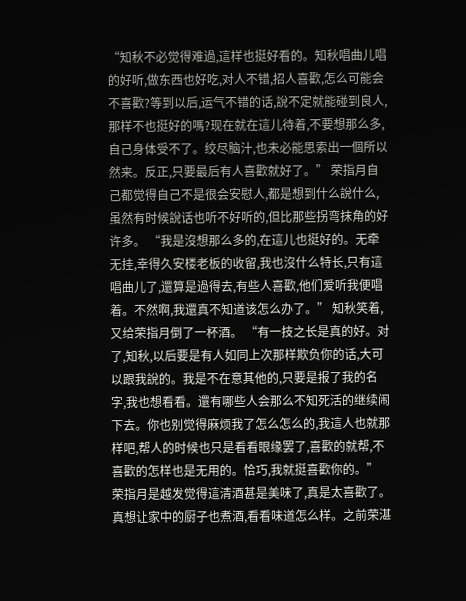“知秋不必觉得难過,這样也挺好看的。知秋唱曲儿唱的好听,做东西也好吃,对人不错,招人喜歡,怎么可能会不喜歡?等到以后,运气不错的话,說不定就能碰到良人,那样不也挺好的嗎?现在就在這儿待着,不要想那么多,自己身体受不了。绞尽脑汁,也未必能思索出一個所以然来。反正,只要最后有人喜歡就好了。” 荣指月自己都觉得自己不是很会安慰人,都是想到什么說什么,虽然有时候說话也听不好听的,但比那些拐弯抹角的好许多。 “我是沒想那么多的,在這儿也挺好的。无牵无挂,幸得久安楼老板的收留,我也沒什么特长,只有這唱曲儿了,還算是過得去,有些人喜歡,他们爱听我便唱着。不然啊,我還真不知道该怎么办了。” 知秋笑着,又给荣指月倒了一杯酒。 “有一技之长是真的好。对了,知秋,以后要是有人如同上次那样欺负你的话,大可以跟我說的。我是不在意其他的,只要是报了我的名字,我也想看看。還有哪些人会那么不知死活的继续闹下去。你也别觉得麻烦我了怎么怎么的,我這人也就那样吧,帮人的时候也只是看看眼缘罢了,喜歡的就帮,不喜歡的怎样也是无用的。恰巧,我就挺喜歡你的。” 荣指月是越发觉得這清酒甚是美味了,真是太喜歡了。真想让家中的厨子也煮酒,看看味道怎么样。之前荣湛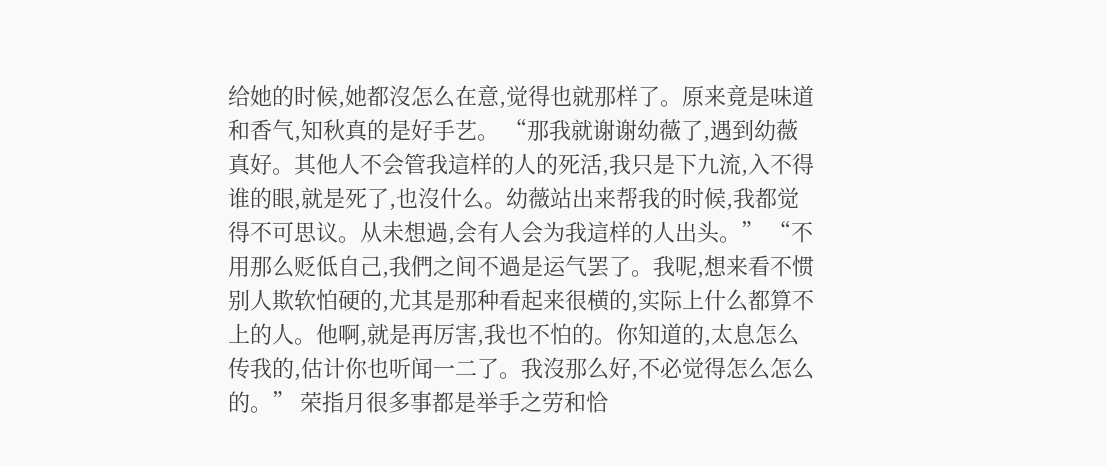给她的时候,她都沒怎么在意,觉得也就那样了。原来竟是味道和香气,知秋真的是好手艺。 “那我就谢谢幼薇了,遇到幼薇真好。其他人不会管我這样的人的死活,我只是下九流,入不得谁的眼,就是死了,也沒什么。幼薇站出来帮我的时候,我都觉得不可思议。从未想過,会有人会为我這样的人出头。” “不用那么贬低自己,我們之间不過是运气罢了。我呢,想来看不惯别人欺软怕硬的,尤其是那种看起来很横的,实际上什么都算不上的人。他啊,就是再厉害,我也不怕的。你知道的,太息怎么传我的,估计你也听闻一二了。我沒那么好,不必觉得怎么怎么的。” 荣指月很多事都是举手之劳和恰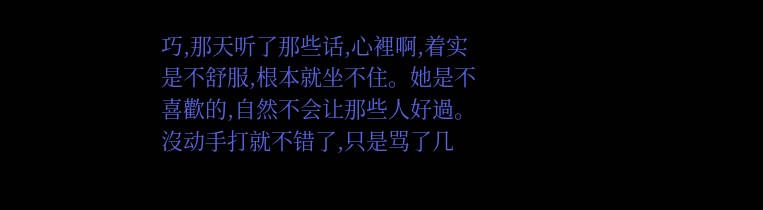巧,那天听了那些话,心裡啊,着实是不舒服,根本就坐不住。她是不喜歡的,自然不会让那些人好過。沒动手打就不错了,只是骂了几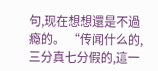句,现在想想還是不過瘾的。 “传闻什么的,三分真七分假的,這一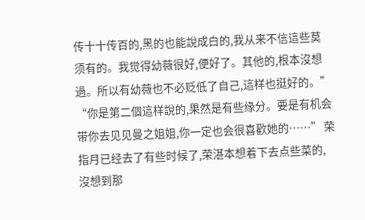传十十传百的,黑的也能說成白的,我从来不信這些莫须有的。我觉得幼薇很好,便好了。其他的,根本沒想過。所以有幼薇也不必贬低了自己,這样也挺好的。” “你是第二個這样說的,果然是有些缘分。要是有机会带你去见见曼之姐姐,你一定也会很喜歡她的……” 荣指月已经去了有些时候了,荣湛本想着下去点些菜的,沒想到那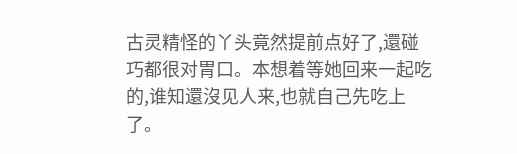古灵精怪的丫头竟然提前点好了,還碰巧都很对胃口。本想着等她回来一起吃的,谁知還沒见人来,也就自己先吃上了。